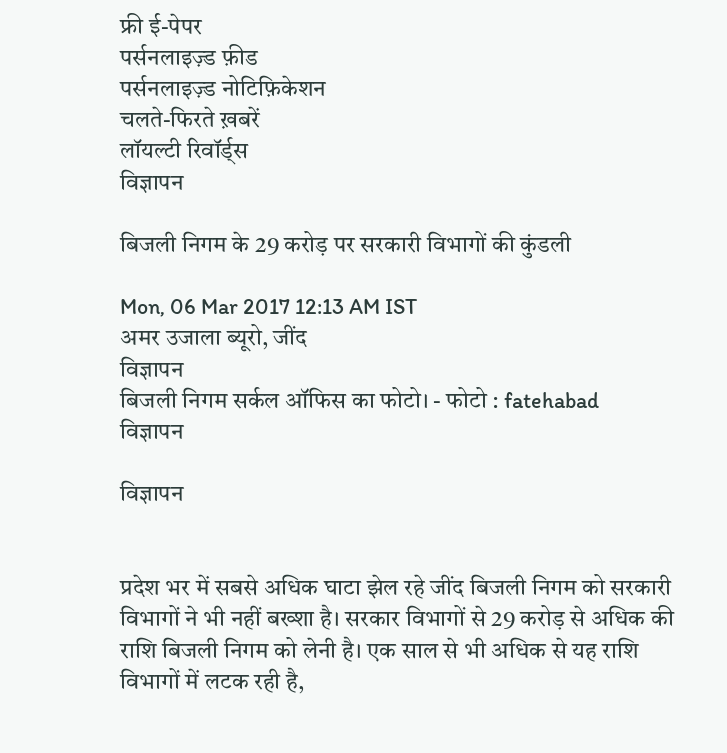फ्री ई-पेपर
पर्सनलाइज़्ड फ़ीड
पर्सनलाइज़्ड नोटिफ़िकेशन
चलते-फिरते ख़बरें
लॉयल्टी रिवॉर्ड्स
विज्ञापन

बिजली निगम के 29 करोड़ पर सरकारी विभागों की कुंडली

Mon, 06 Mar 2017 12:13 AM IST
अमर उजाला ब्यूरो, जींद
विज्ञापन
बिजली निगम सर्कल ऑफिस का फोटो। - फोटो : fatehabad
विज्ञापन

विज्ञापन


प्रदेश भर में सबसे अधिक घाटा झेल रहे जींद बिजली निगम को सरकारी विभागों ने भी नहीं बख्शा है। सरकार विभागों से 29 करोड़ से अधिक की राशि बिजली निगम को लेनी है। एक साल से भी अधिक से यह राशि विभागों में लटक रही है,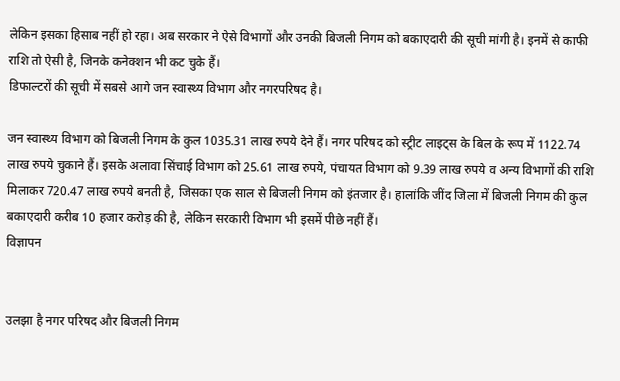लेकिन इसका हिसाब नहीं हो रहा। अब सरकार ने ऐसे विभागों और उनकी बिजली निगम को बकाएदारी की सूची मांगी है। इनमें से काफी राशि तो ऐसी है, जिनके कनेक्शन भी कट चुके हैं।
डिफाल्टरों की सूची में सबसे आगे जन स्वास्थ्य विभाग और नगरपरिषद है।

जन स्वास्थ्य विभाग को बिजली निगम के कुल 1035.31 लाख रुपये देने हैं। नगर परिषद को स्ट्रीट लाइट्स के बिल के रूप में 1122.74 लाख रुपये चुकाने हैं। इसके अलावा सिंचाई विभाग को 25.61 लाख रुपये, पंचायत विभाग को 9.39 लाख रुपये व अन्य विभागों की राशि मिलाकर 720.47 लाख रुपये बनती है, जिसका एक साल से बिजली निगम को इंतजार है। हालांकि जींद जिला में बिजली निगम की कुल बकाएदारी करीब 10 हजार करोड़ की है, लेकिन सरकारी विभाग भी इसमें पीछे नहीं हैं।
विज्ञापन


उलझा है नगर परिषद और बिजली निगम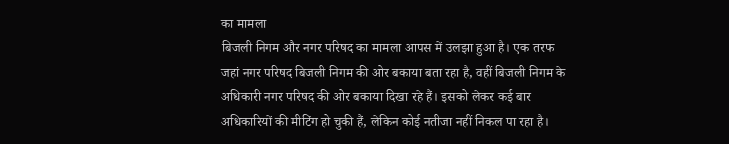का मामला
बिजली निगम और नगर परिषद का मामला आपस में उलझा हुआ है। एक तरफ जहां नगर परिषद बिजली निगम की ओर बकाया बता रहा है, वहीं बिजली निगम के अधिकारी नगर परिषद की ओर बकाया दिखा रहे हैं। इसको लेकर कई बार अधिकारियों की मीटिंग हो चुकी हैं, लेकिन कोई नतीजा नहीं निकल पा रहा है।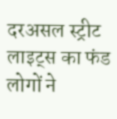दरअसल स्ट्रीट लाइट्स का फंड लोगों ने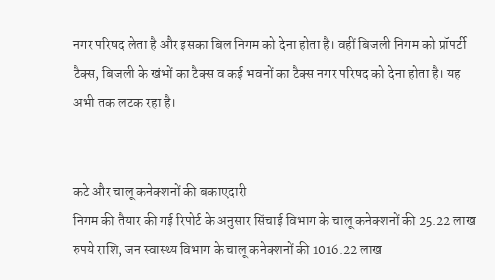नगर परिषद लेता है और इसका बिल निगम को देना होता है। वहीं बिजली निगम को प्रॉपर्टी टैक्स, बिजली के खंभों का टैक्स व कई भवनों का टैक्स नगर परिषद को देना होता है। यह अभी तक लटक रहा है।


कटे और चालू कनेक्शनों की बकाएदारी
निगम की तैयार की गई रिपोर्ट के अनुसार सिंचाई विभाग के चालू कनेक्शनों की 25.22 लाख रुपये राशि, जन स्वास्थ्य विभाग के चालू कनेक्शनों की 1016.22 लाख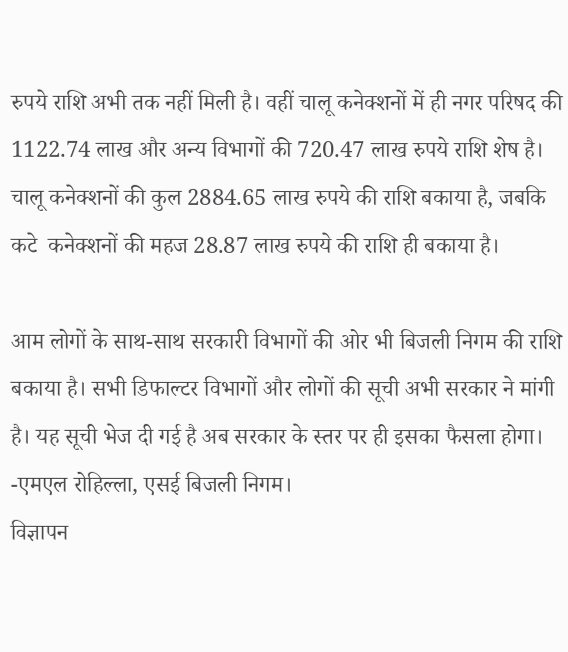रुपये राशि अभी तक नहीं मिली है। वहीं चालू कनेक्शनों में ही नगर परिषद की 1122.74 लाख और अन्य विभागों की 720.47 लाख रुपये राशि शेष है। चालू कनेक्शनों की कुल 2884.65 लाख रुपये की राशि बकाया है, जबकि कटे  कनेक्शनों की महज 28.87 लाख रुपये की राशि ही बकाया है।

आम लोगों के साथ-साथ सरकारी विभागों की ओर भी बिजली निगम की राशि बकाया है। सभी डिफाल्टर विभागों और लोगों की सूची अभी सरकार ने मांगी है। यह सूची भेज दी गई है अब सरकार के स्तर पर ही इसका फैसला होगा। -एमएल रोहिल्ला, एसई बिजली निगम।
विज्ञापन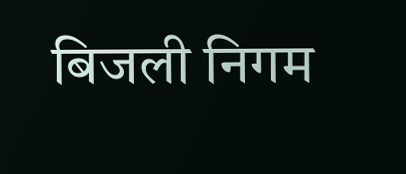बिजली निगम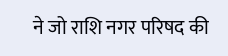ने जो राशि नगर परिषद की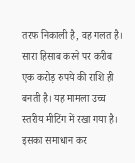तरफ निकाली है, वह गलत है। सारा हिसाब करने पर करीब एक करोड़ रुपये की राशि ही बनती है। यह मामला उच्च स्तरीय मीटिंग में रखा गया है। इसका समाधान कर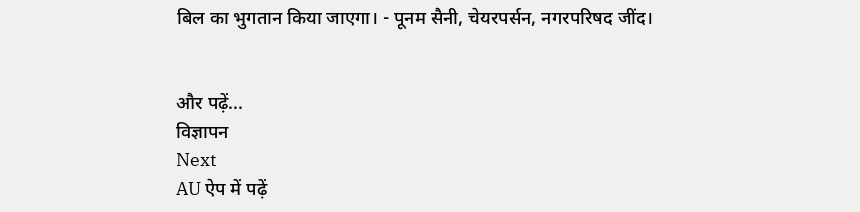बिल का भुगतान किया जाएगा। - पूनम सैनी, चेयरपर्सन, नगरपरिषद जींद।


और पढ़ें...
विज्ञापन
Next
AU ऐप में पढ़ें